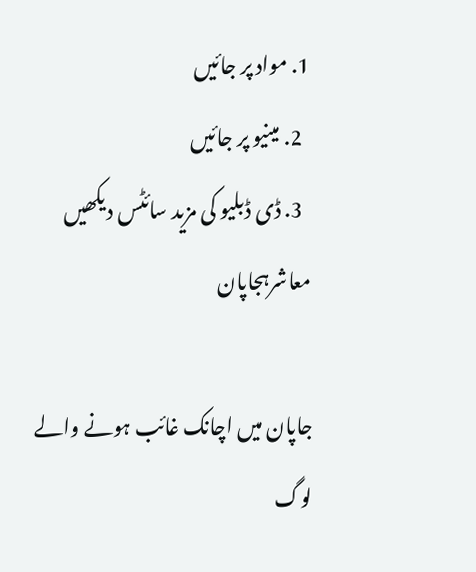1. مواد پر جائیں
  2. مینیو پر جائیں
  3. ڈی ڈبلیو کی مزید سائٹس دیکھیں
معاشرہجاپان

جاپان میں اچانک غائب ہونے والے لوگ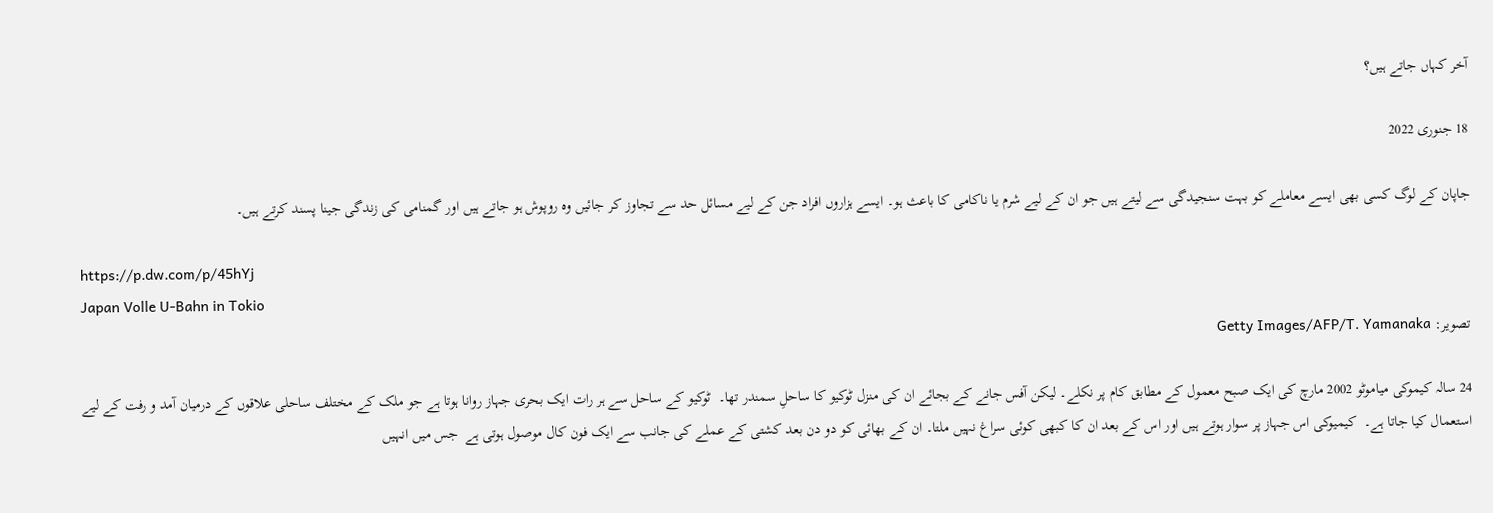آخر کہاں جاتے ہیں؟

18 جنوری 2022

جاپان کے لوگ کسی بھی ایسے معاملے کو بہت سنجیدگی سے لیتے ہیں جو ان کے لیے شرم یا ناکامی کا باعث ہو۔ ایسے ہزاروں افراد جن کے لیے مسائل حد سے تجاوز کر جائیں وہ روپوش ہو جاتے ہیں اور گمنامی کی زندگی جینا پسند کرتے ہیں۔

https://p.dw.com/p/45hYj
Japan Volle U-Bahn in Tokio
تصویر: Getty Images/AFP/T. Yamanaka

24 سالہ کیموکی میاموٹو 2002 مارچ کی ایک صبح معمول کے مطابق کام پر نکلے۔ لیکن آفس جانے کے بجائے ان کی منزل ٹوکیو کا ساحلِ سمندر تھا۔  ٹوکیو کے ساحل سے ہر رات ایک بحری جہاز روانا ہوتا ہے جو ملک کے مختلف ساحلی علاقوں کے درمیان آمد و رفت کے لیے استعمال کیا جاتا ہے۔  کیمیوکی اس جہاز پر سوار ہوتے ہیں اور اس کے بعد ان کا کبھی کوئی سراغ نہیں ملتا۔ ان کے بھائی کو دو دن بعد کشتی کے عملے کی جانب سے ایک فون کال موصول ہوتی ہے  جس میں انہیں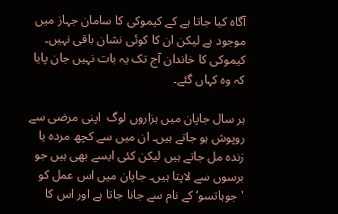آگاہ کیا جاتا ہے کے کیموکی کا سامان جہاز میں موجود ہے لیکن ان کا کوئی نشان باقی نہیں۔ کیموکی کا خاندان آج تک یہ بات نہیں جان پایا کہ وہ کہاں گئے۔

ہر سال جاپان میں ہزاروں لوگ  اپنی مرضی سے روپوش ہو جاتے ہیں۔ ان میں سے کچھ مردہ یا زندہ مل جاتے ہیں لیکن کئی ایسے بھی ہیں جو برسوں سے لاپتا ہیں۔ جاپان میں اس عمل کو 'جوہاتسو‘ کے نام سے جانا جاتا ہے اور اس کا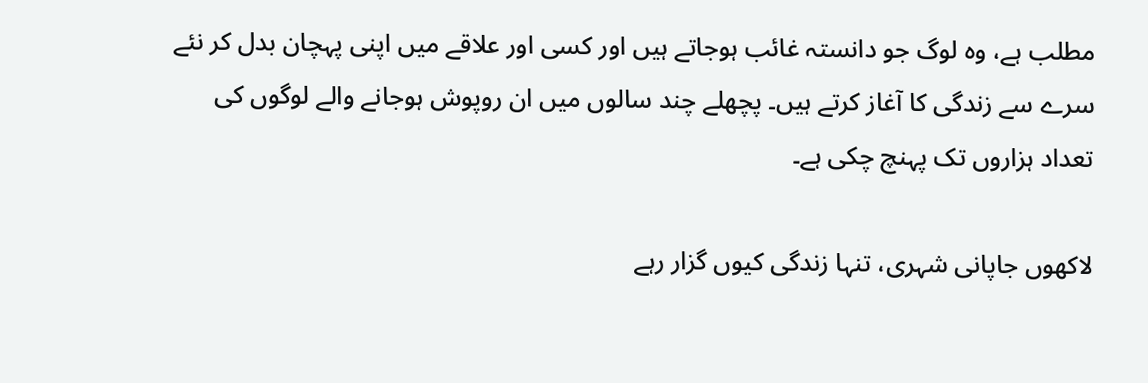مطلب ہے، وہ لوگ جو دانستہ غائب ہوجاتے ہیں اور کسی اور علاقے میں اپنی پہچان بدل کر نئے سرے سے زندگی کا آغاز کرتے ہیں۔ پچھلے چند سالوں میں ان روپوش ہوجانے والے لوگوں کی تعداد ہزاروں تک پہنچ چکی ہے۔

لاکھوں جاپانی شہری، تنہا زندگی کیوں گزار رہے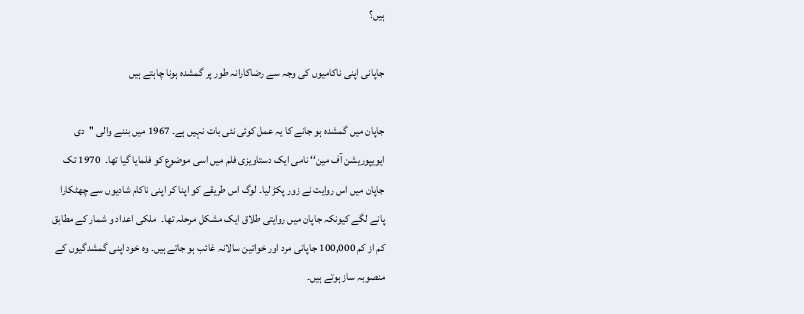ہیں؟

جاپانی اپنی ناکامیوں کی وجہ سے رضاکارانہ طور پر گمشدہ ہونا چاہتے ہیں

جاپان میں گمشدہ ہو جانے کا یہ عمل کوئی نئی بات نہیں ہے۔ 1967 میں بننے والی ''دی ایویپوریشن آف مین‘‘ نامی ایک دستاویزی فلم میں اسی موضوع کو فلمایا گیا تھا۔  1970 تک جاپان میں اس روایت نے زور پکڑ لیا۔ لوگ اس طریقے کو اپنا کر اپنی ناکام شادیوں سے چھٹکارا پانے لگے کیونکہ جاپان میں روایتی طلاق ایک مشکل مرحلہ تھا۔  ملکی اعداد و شمار کے مطابق کم از کم 100,000 جاپانی مرد اور خواتین سالانہ غائب ہو جاتے ہیں۔ وہ خود اپنی گمشدگیوں کے منصوبہ ساز ہوتے ہیں۔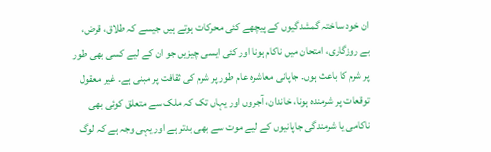ان خود ساختہ گمشدگیوں کے پیچھے کئی محرکات ہوتے ہیں جیسے کہ طلاق، قرض، بے روزگاری، امتحان میں ناکام ہونا اور کئی ایسی چیزیں جو ان کے لیے کسی بھی طور پر شرم کا باعث ہوں۔ جاپانی معاشرہ عام طور پر شرم کی ثقافت پر مبنی ہے۔ غیر معقول توقعات پر شرمندہ ہونا، خاندان، آجروں اور یہاں تک کہ ملک سے متعلق کوئی بھی ناکامی یا شرمندگی جاپانیوں کے لیے موت سے بھی بدتر ہے اور یہی وجہ ہے کہ لوگ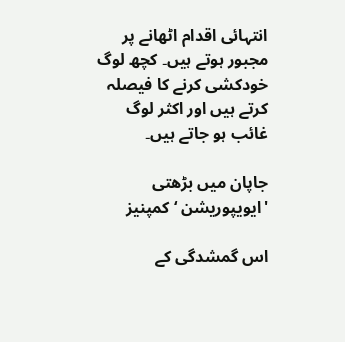انتہائی اقدام اٹھانے پر مجبور ہوتے ہیں۔ کچھ لوگ خودکشی کرنے کا فیصلہ کرتے ہیں اور اکثر لوگ غائب ہو جاتے ہیں۔

جاپان میں بڑھتی 'ایویپوریشن ‘ کمپنیز

اس گمشدگی کے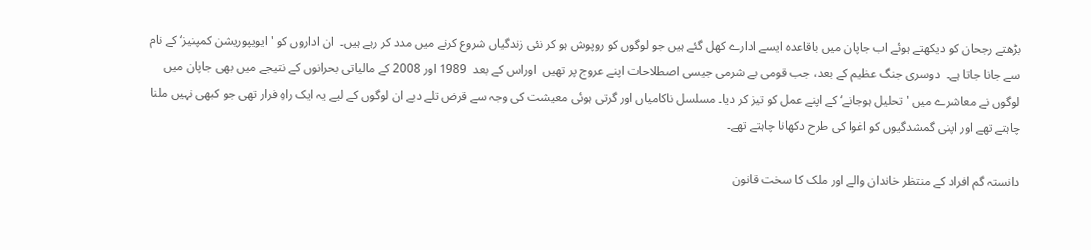بڑھتے رجحان کو دیکھتے ہوئے اب جاپان میں باقاعدہ ایسے ادارے کھل گئے ہیں جو لوگوں کو روپوش ہو کر نئی زندگیاں شروع کرنے میں مدد کر رہے ہیں۔  ان اداروں کو 'ایویپوریشن کمپنیز‘ کے نام سے جانا جاتا ہے۔  دوسری جنگ عظیم کے بعد، جب قومی بے شرمی جیسی اصطلاحات اپنے عروج پر تھیں  اوراس کے بعد  1989 اور 2008 کے مالیاتی بحرانوں کے نتیجے میں بھی جاپان میں لوگوں نے معاشرے میں 'تحلیل ہوجانے‘ کے اپنے عمل کو تیز کر دیا۔ مسلسل ناکامیاں اور گرتی ہوئی معیشت کی وجہ سے قرض تلے دبے ان لوگوں کے لیے یہ ایک راہِ فرار تھی جو کبھی نہیں ملنا چاہتے تھے اور اپنی گمشدگیوں کو اغوا کی طرح دکھانا چاہتے تھے۔

دانستہ گم افراد کے منتظر خاندان والے اور ملک کا سخت قانون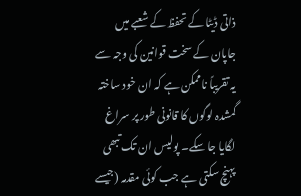ذاتی ڈیٹا کے تحفظ کے شعبے میں جاپان کے سخت قوانین کی وجہ سے یہ تقریباً ناممکن ہے کہ ان خود ساختہ گمشدہ لوگوں کا قانونی طور پر سراغ لگایا جا سکے۔ پولیس ان تک تبھی پہنچ سکتی ہے جب کوئی مقدمہ (جیسے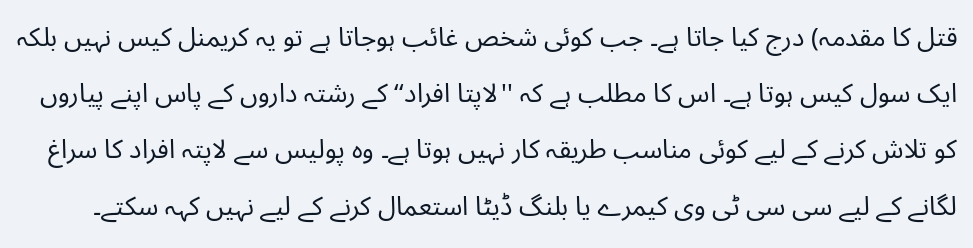قتل کا مقدمہ) درج کیا جاتا ہے۔ جب کوئی شخص غائب ہوجاتا ہے تو یہ کریمنل کیس نہیں بلکہ ایک سول کیس ہوتا ہے۔ اس کا مطلب ہے کہ ''لاپتا افراد‘‘ کے رشتہ داروں کے پاس اپنے پیاروں کو تلاش کرنے کے لیے کوئی مناسب طریقہ کار نہیں ہوتا ہے۔ وہ پولیس سے لاپتہ افراد کا سراغ لگانے کے لیے سی سی ٹی وی کیمرے یا بلنگ ڈیٹا استعمال کرنے کے لیے نہیں کہہ سکتے۔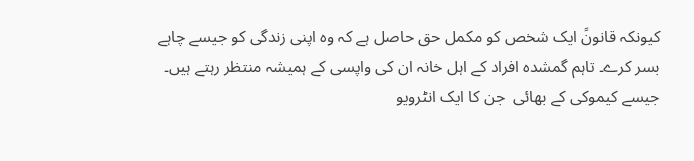کیونکہ قانونً ایک شخص کو مکمل حق حاصل ہے کہ وہ اپنی زندگی کو جیسے چاہے بسر کرے۔ تاہم گمشدہ افراد کے اہل خانہ ان کی واپسی کے ہمیشہ منتظر رہتے ہیں۔ جیسے کیموکی کے بھائی  جن کا ایک انٹرویو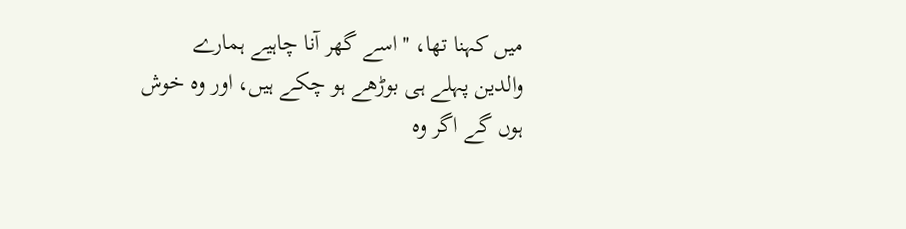میں کہنا تھا، ''اسے گھر آنا چاہیے ہمارے والدین پہلے ہی بوڑھے ہو چکے ہیں، اور وہ خوش ہوں گے اگر وہ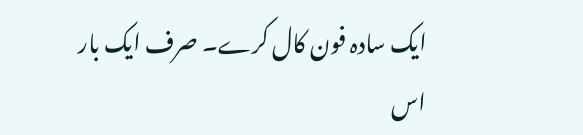ایک سادہ فون کال کرے۔ صرف ایک بار اس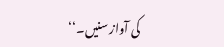کی آواز سنیں۔‘‘